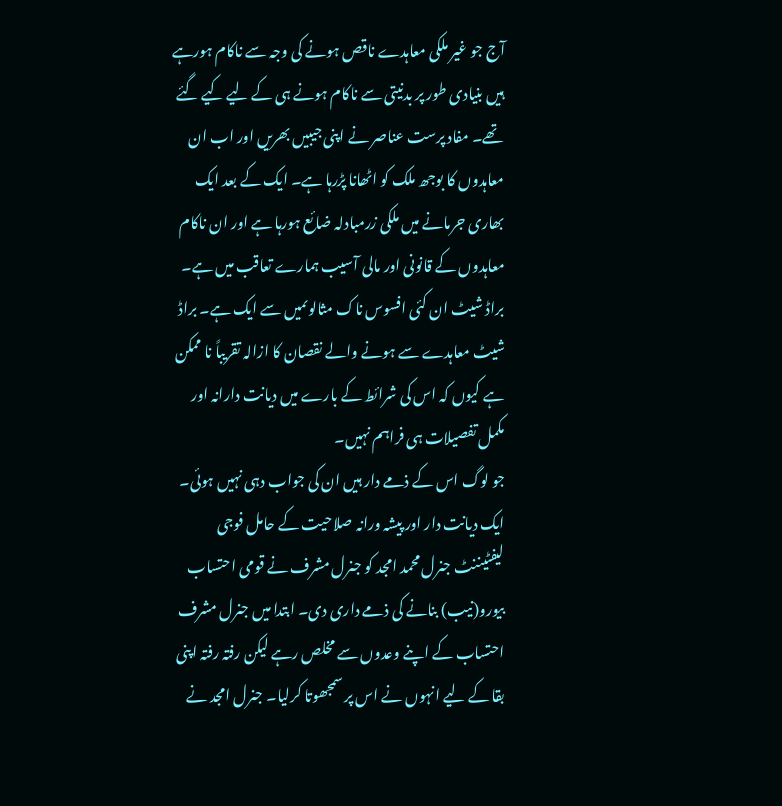آج جو غیر ملکی معاہدے ناقص ہونے کی وجہ سے ناکام ہورہے ہیں بنیادی طور پر بدنیتی سے ناکام ہونے ہی کے لیے کیے گئے تھے۔ مفاد پرست عناصر نے اپنی جیبیں بھریں اور اب ان معاہدوں کا بوجھ ملک کو اٹھانا پڑرہا ہے۔ ایک کے بعد ایک بھاری جرمانے میں ملکی زرمبادلہ ضائع ہورہا ہے اور ان ناکام معاہدوں کے قانونی اور مالی آسیب ہمارے تعاقب میں ہے۔ براڈ شیٹ ان کئی افسوس ناک مثالوںمیں سے ایک ہے۔ براڈ شیٹ معاہدے سے ہونے والے نقصان کا ازالہ تقریباً نا ممکن ہے کیوں کہ اس کی شرائط کے بارے میں دیانت دارانہ اور مکمل تفصیلات ہی فراہم نہیں۔
جو لوگ اس کے ذمے دار ہیں ان کی جواب دہی نہیں ہوئی۔ ایک دیانت دار اور پیشہ ورانہ صلاحیت کے حامل فوجی لیفٹیننٹ جنرل محمد امجد کو جنرل مشرف نے قومی احتساب بیورو(نیب) بنانے کی ذمے داری دی۔ ابتدا میں جنرل مشرف احتساب کے اپنے وعدوں سے مخلص رہے لیکن رفتہ رفتہ اپنی بقا کے لیے انہوں نے اس پر سمجھوتا کرلیا۔ جنرل امجد نے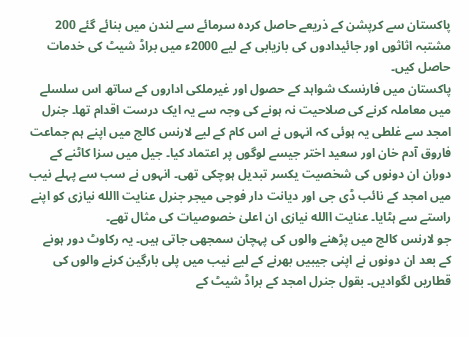پاکستان سے کرپشن کے ذریعے حاصل کردہ سرمائے سے لندن میں بنائے گئے 200 مشتبہ اثاثوں اور جائیدادوں کی بازیابی کے لیے 2000ء میں براڈ شیٹ کی خدمات حاصل کیں۔
پاکستان میں فارنسک شواہد کے حصول اور غیرملکی اداروں کے ساتھ اس سلسلے میں معاملہ کرنے کی صلاحیت نہ ہونے کی وجہ سے یہ ایک درست اقدام تھا۔ جنرل امجد سے غلطی یہ ہوئی کہ انہوں نے اس کام کے لیے لارنس کالج میں اپنے ہم جماعت فاروق آدم خان اور سعید اختر جیسے لوگوں پر اعتماد کیا۔ جیل میں سزا کاٹنے کے دوران ان دونوں کی شخصیت یکسر تبدیل ہوچکی تھی۔ انہوں نے سب سے پہلے نیب میں امجد کے نائب ڈی جی اور دیانت دار فوجی میجر جنرل عنایت االله نیازی کو اپنے راستے سے ہٹایا۔ عنایت االله نیازی ان اعلیٰ خصوصیات کی مثال تھے۔
جو لارنس کالج میں پڑھنے والوں کی پہچان سمجھی جاتی ہیں۔ یہ رکاوٹ دور ہونے کے بعد ان دونوں نے اپنی جیبیں بھرنے کے لیے نیب میں پلی بارگین کرنے والوں کی قطاریں لگوادیں۔ بقول جنرل امجد کے براڈ شیٹ کے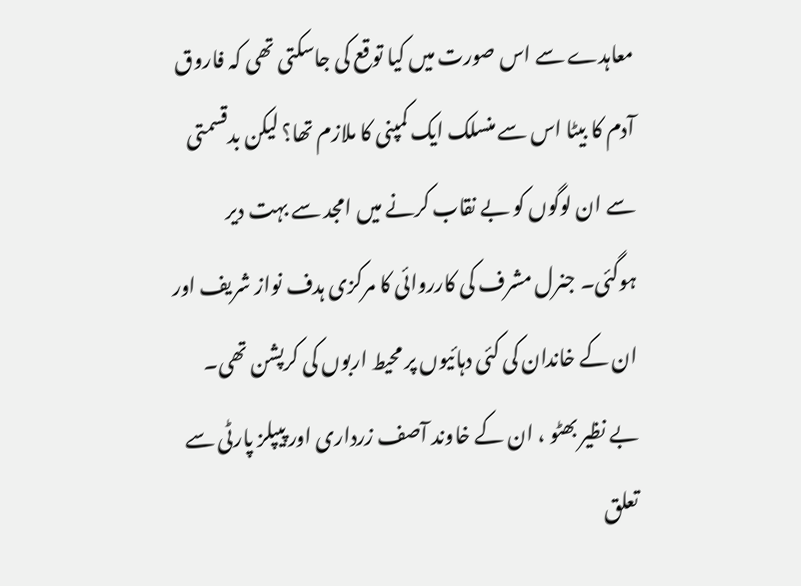معاہدے سے اس صورت میں کیا توقع کی جاسکتی تھی کہ فاروق آدم کا بیٹا اس سے منسلک ایک کمپنی کا ملازم تھا؟ لیکن بدقسمتی سے ان لوگوں کو بے نقاب کرنے میں امجد سے بہت دیر ہوگئی۔ جنرل مشرف کی کارروائی کا مرکزی ہدف نواز شریف اور ان کے خاندان کی کئی دہائیوں پر محیط اربوں کی کرپشن تھی۔
بے نظیر بھٹو ، ان کے خاوند آصف زرداری اور پیپلز پارٹی سے تعلق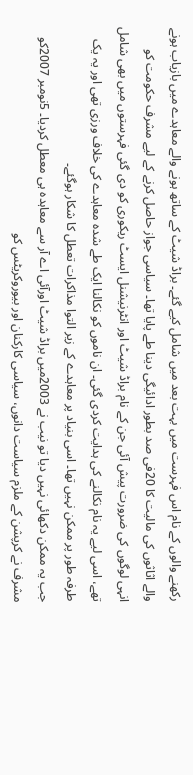رکھنے والوں کے نام اس فہرست میں بہت بعد میں شامل کیے گئے۔ براڈ شیٹ کے ساتھ ہونے والے معاہدے میں بازیاب ہونے والے اثاثوں کی مالیت کا 20فی صد بطور ادائیگی دینا طے پایا تھا۔ سیاسی جواز حاصل کرنے کے لیے مشرف حکومت کو انہی لوگوں کی ضرورت پیش آئی جن کے نام براڈ شیٹ اور انٹرنیشنل ایسٹ ریکوری کو دی گئی فہرستوں میں بھی شامل تھے، اسی لیے یہ نام نکالنے کی ہدایت کردی گئی۔ ان ناموں کو نکالنا ایک طے شدہ معاہدے کی خلاف ورزی تھی اور یہ یک طرفہ طور پر ممکن نہیں تھا۔ اسی بنیاد پر معاہدے کے زیر التوا مذاکرات تعطل کا شکار ہوگئے۔
جب یہ ممکن دکھائی نہیں دیا تو نیب نے 2003میں براڈ شیٹ اورآئی اے آر سے معاہدہ ہی معطل کردیا۔ 5نومبر 2007کو مشرف نے کرپشن کے ملزم سیاست دانوں، سیاسی کارکنان اور بیوروکریٹس کو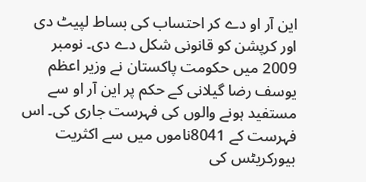این آر او دے کر احتساب کی بساط لپیٹ دی اور کرپشن کو قانونی شکل دے دی۔ نومبر 2009 میں حکومت پاکستان نے وزیر اعظم یوسف رضا گیلانی کے حکم پر این آر او سے مستفید ہونے والوں کی فہرست جاری کی۔ اس فہرست کے 8041ناموں میں سے اکثریت بیورکریٹس کی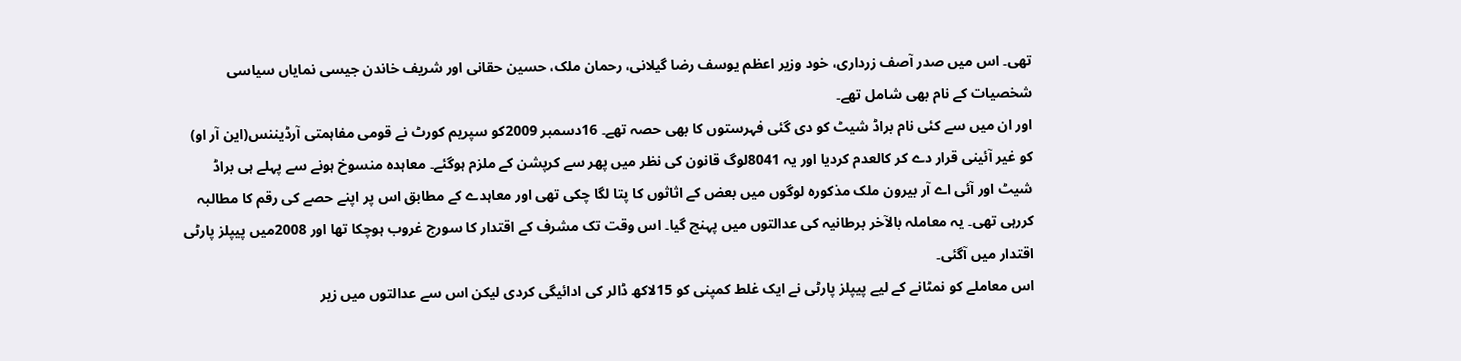تھی۔ اس میں صدر آصف زرداری، خود وزیر اعظم یوسف رضا گیلانی، رحمان ملک، حسین حقانی اور شریف خاندن جیسی نمایاں سیاسی شخصیات کے نام بھی شامل تھے۔
اور ان میں سے کئی نام براڈ شیٹ کو دی گئی فہرستوں کا بھی حصہ تھے۔ 16دسمبر 2009کو سپریم کورٹ نے قومی مفاہمتی آرڈیننس(این آر او) کو غیر آئینی قرار دے کر کالعدم کردیا اور یہ 8041لوگ قانون کی نظر میں پھر سے کرپشن کے ملزم ہوگئے۔ معاہدہ منسوخ ہونے سے پہلے ہی براڈ شیٹ اور آئی اے آر بیرون ملک مذکورہ لوگوں میں بعض کے اثاثوں کا پتا لگا چکی تھی اور معاہدے کے مطابق اس پر اپنے حصے کی رقم کا مطالبہ کررہی تھی۔ یہ معاملہ بالآخر برطانیہ کی عدالتوں میں پہنچ گیا۔ اس وقت تک مشرف کے اقتدار کا سورج غروب ہوچکا تھا اور 2008میں پیپلز پارٹی اقتدار میں آگئی۔
اس معاملے کو نمٹانے کے لیے پیپلز پارٹی نے ایک غلط کمپنی کو 15لاکھ ڈالر کی ادائیگی کردی لیکن اس سے عدالتوں میں زیر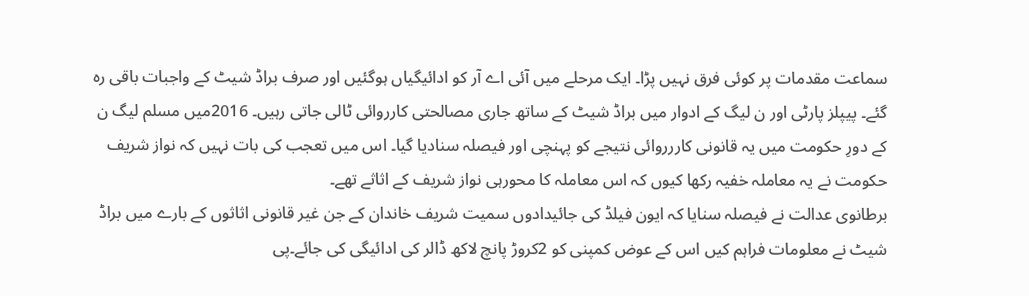سماعت مقدمات پر کوئی فرق نہیں پڑا۔ ایک مرحلے میں آئی اے آر کو ادائیگیاں ہوگئیں اور صرف براڈ شیٹ کے واجبات باقی رہ گئے۔ پیپلز پارٹی اور ن لیگ کے ادوار میں براڈ شیٹ کے ساتھ جاری مصالحتی کارروائی ٹالی جاتی رہیں۔ 2016میں مسلم لیگ ن کے دورِ حکومت میں یہ قانونی کاررروائی نتیجے کو پہنچی اور فیصلہ سنادیا گیا۔ اس میں تعجب کی بات نہیں کہ نواز شریف حکومت نے یہ معاملہ خفیہ رکھا کیوں کہ اس معاملہ کا محورہی نواز شریف کے اثاثے تھے۔
برطانوی عدالت نے فیصلہ سنایا کہ ایون فیلڈ کی جائیدادوں سمیت شریف خاندان کے جن غیر قانونی اثاثوں کے بارے میں براڈ شیٹ نے معلومات فراہم کیں اس کے عوض کمپنی کو 2کروڑ پانچ لاکھ ڈالر کی ادائیگی کی جائے۔پی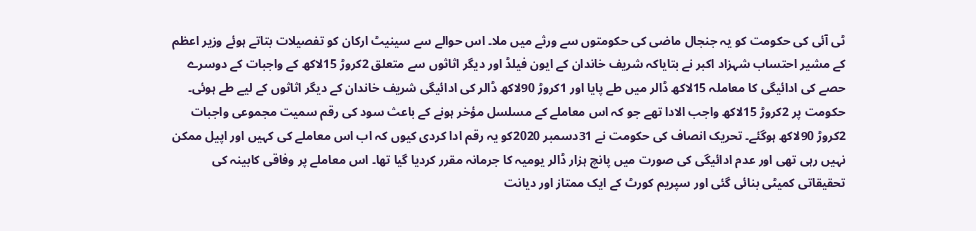ٹی آئی کی حکومت کو یہ جنجال ماضی کی حکومتوں سے ورثے میں ملا۔ اس حوالے سے سینیٹ ارکان کو تفصیلات بتاتے ہوئے وزیر اعظم کے مشیر احتساب شہزاد اکبر نے بتایاکہ شریف خاندان کے ایون فیلڈ اور دیگر اثاثوں سے متعلق 2کروڑ 15لاکھ کے واجبات کے دوسرے حصے کی ادائیگی کا معاملہ 15لاکھ ڈالر میں طے پایا اور 1کروڑ 90لاکھ ڈالر کی ادائیگی شریف خاندان کے دیگر اثاثوں کے لیے طے ہوئی۔
حکومت پر 2کروڑ 15لاکھ واجب الادا تھے جو کہ اس معاملے کے مسلسل مؤخر ہونے کے باعث سود کی رقم سمیت مجموعی واجبات 2کروڑ 90لاکھ ہوگئے۔ تحریک انصاف کی حکومت نے 31دسمبر 2020کو یہ رقم ادا کردی کیوں کہ اب اس معاملے کی کہیں اور اپیل ممکن نہیں رہی تھی اور عدم ادائیگی کی صورت میں پانچ ہزار ڈالر یومیہ کا جرمانہ مقرر کردیا گیا تھا۔ اس معاملے پر وفاقی کابینہ کی تحقیقاتی کمیٹی بنائی گئی اور سپریم کورٹ کے ایک ممتاز اور دیانت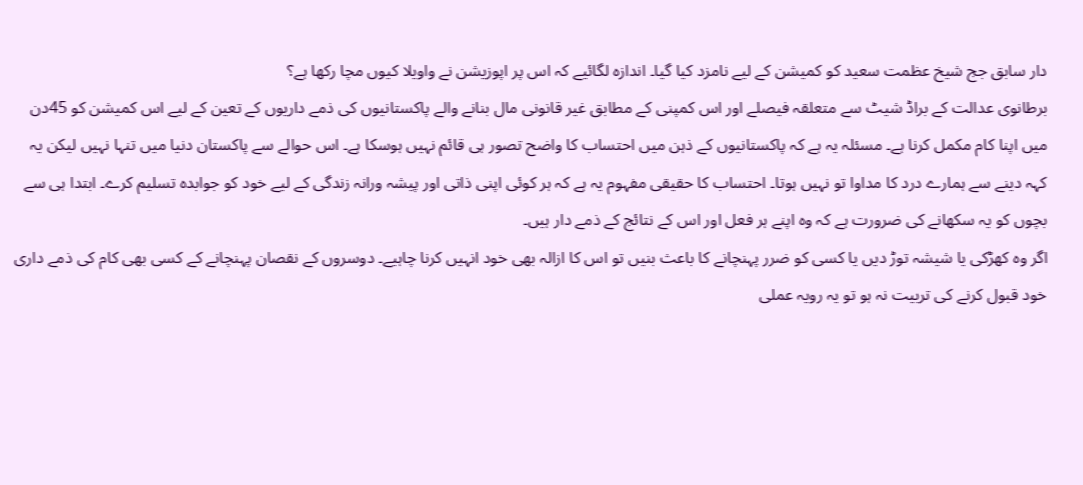دار سابق جج شیخ عظمت سعید کو کمیشن کے لیے نامزد کیا گیا۔ اندازہ لگائیے کہ اس پر اپوزیشن نے واویلا کیوں مچا رکھا ہے؟
برطانوی عدالت کے براڈ شیٹ سے متعلقہ فیصلے اور اس کمپنی کے مطابق غیر قانونی مال بنانے والے پاکستانیوں کی ذمے داریوں کے تعین کے لیے اس کمیشن کو 45دن میں اپنا کام مکمل کرنا ہے۔ مسئلہ یہ ہے کہ پاکستانیوں کے ذہن میں احتساب کا واضح تصور ہی قائم نہیں ہوسکا ہے۔ اس حوالے سے پاکستان دنیا میں تنہا نہیں لیکن یہ کہہ دینے سے ہمارے درد کا مداوا تو نہیں ہوتا۔ احتساب کا حقیقی مفہوم یہ ہے کہ ہر کوئی اپنی ذاتی اور پیشہ ورانہ زندگی کے لیے خود کو جوابدہ تسلیم کرے۔ ابتدا ہی سے بچوں کو یہ سکھانے کی ضرورت ہے کہ وہ اپنے ہر فعل اور اس کے نتائج کے ذمے دار ہیں۔
اگر وہ کھڑکی یا شیشہ توڑ دیں یا کسی کو ضرر پہنچانے کا باعث بنیں تو اس کا ازالہ بھی خود انہیں کرنا چاہیے۔ دوسروں کے نقصان پہنچانے کے کسی بھی کام کی ذمے داری خود قبول کرنے کی تربیت نہ ہو تو یہ رویہ عملی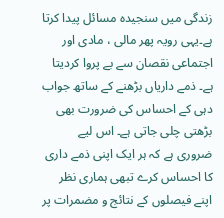زندگی میں سنجیدہ مسائل پیدا کرتا ہے۔یہی رویہ پھر مالی ، مادی اور اجتماعی نقصان سے بے پروا کردیتا ہے۔ ذمے داریاں بڑھنے کے ساتھ جواب دہی کے احساس کی ضرورت بھی بڑھتی چلی جاتی ہے۔ اس لیے ضروری ہے کہ ہر ایک اپنی ذمے داری کا احساس کرے تبھی ہماری نظر اپنے فیصلوں کے نتائج و مضمرات پر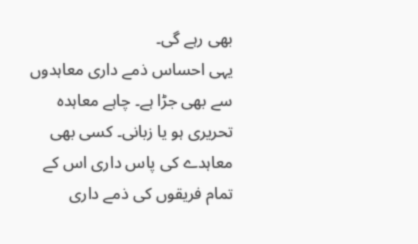بھی رہے گی۔
یہی احساس ذمے داری معاہدوں سے بھی جڑا ہے۔ چاہے معاہدہ تحریری ہو یا زبانی۔ کسی بھی معاہدے کی پاس داری اس کے تمام فریقوں کی ذمے داری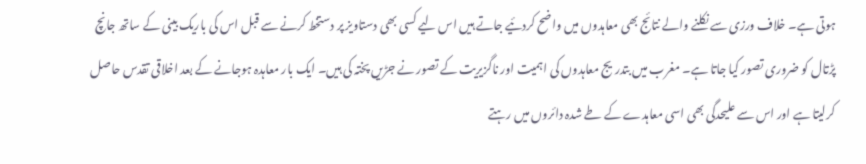ہوتی ہے۔ خلاف ورزی سے نکلنے والے نتائج بھی معاہدوں میں واضح کردئیے جاتے ہیں اس لیے کسی بھی دستاویز پر دستخط کرنے سے قبل اس کی باریک بینی کے ساتھ جانچ پڑتال کو ضروری تصور کیا جاتا ہے۔ مغرب میں بتدریج معاہدوں کی اہمیت اور ناگزیریت کے تصور نے جڑیں پختہ کی ہیں۔ ایک بار معاہدہ ہوجانے کے بعد اخلاقی تقدس حاصل کرلیتا ہے اور اس سے علیحدگی بھی اسی معاہدے کے طے شدہ دائروں میں رہتے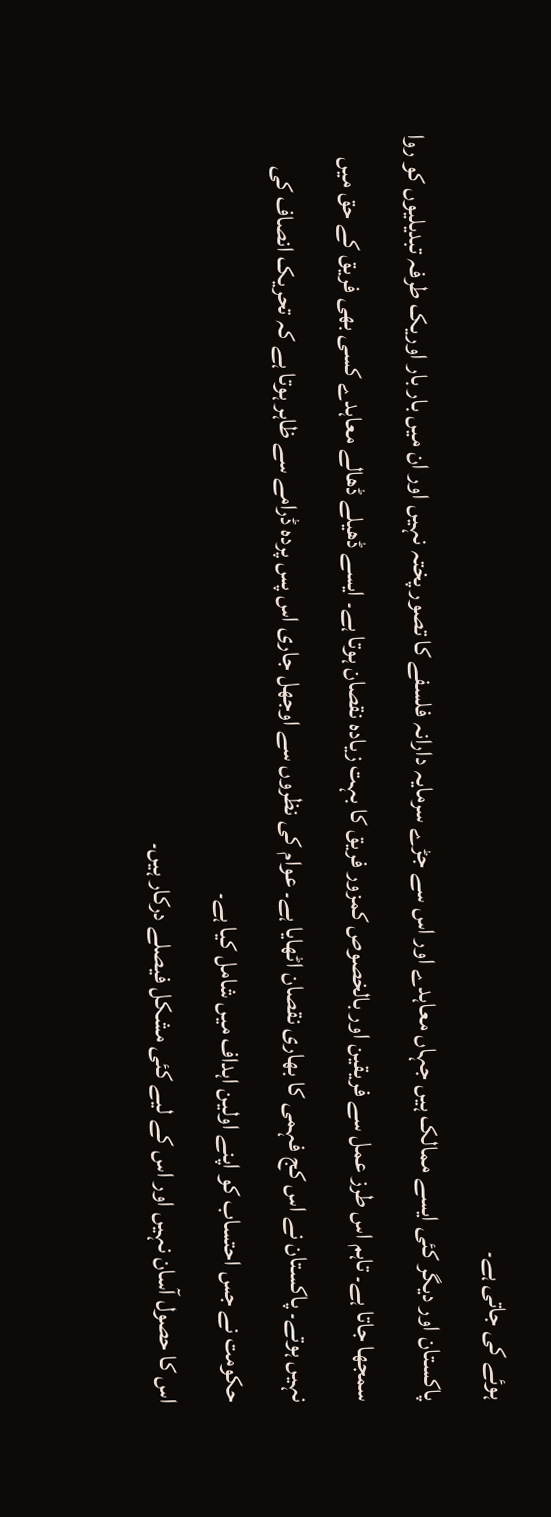ہوئے کی جاتی ہے۔
پاکستان اور دیگر کئی ایسے ممالک ہیں جہاں معاہدے اور اس سے جڑے سرمایہ دارانہ فلسفے کا تصور پختہ نہیں اور ان میں بار بار اوریک طرفہ تبدیلیوں کو روا سمجھا جاتا ہے۔ تاہم اس طرز عمل سے فریقین اور بالخصوص کمزور فریق کا بہت زیادہ نقصان ہوتا ہے۔ ایسے ڈھیلے ڈھالے معاہدے کسی بھی فریق کے حق میں نہیں ہوتے۔ پاکستان نے اس کج فہمی کا بھاری نقصان اٹھایا ہے۔ عوام کی نظروں سے اوجھل جاری اس پس پردہ ڈرامے سے ظاہر ہوتا ہے کہ تحریک انصاف کی حکومت نے جس احتساب کو اپنے اولین اہداف میں شامل کیا ہے۔
اس کا حصول آسان نہیں اور اس کے لیے کئی مشکل فیصلے درکار ہیں۔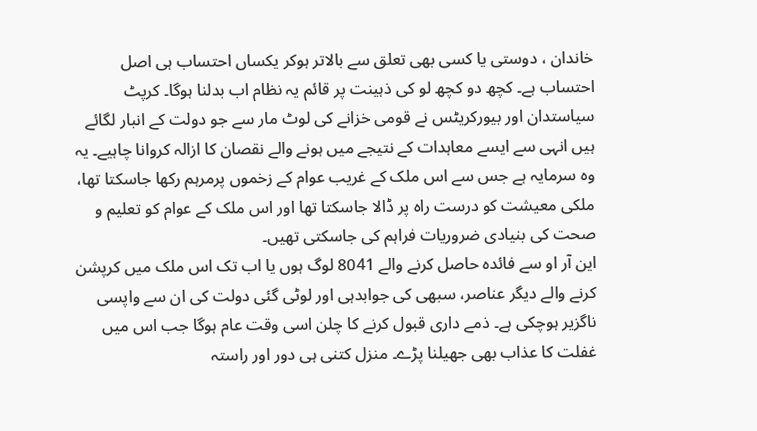خاندان ، دوستی یا کسی بھی تعلق سے بالاتر ہوکر یکساں احتساب ہی اصل احتساب ہے۔ کچھ دو کچھ لو کی ذہینت پر قائم یہ نظام اب بدلنا ہوگا۔ کرپٹ سیاستدان اور بیورکریٹس نے قومی خزانے کی لوٹ مار سے جو دولت کے انبار لگائے ہیں انہی سے ایسے معاہدات کے نتیجے میں ہونے والے نقصان کا ازالہ کروانا چاہیے۔ یہ وہ سرمایہ ہے جس سے اس ملک کے غریب عوام کے زخموں پرمرہم رکھا جاسکتا تھا، ملکی معیشت کو درست راہ پر ڈالا جاسکتا تھا اور اس ملک کے عوام کو تعلیم و صحت کی بنیادی ضروریات فراہم کی جاسکتی تھیں۔
این آر او سے فائدہ حاصل کرنے والے 8041 لوگ ہوں یا اب تک اس ملک میں کرپشن کرنے والے دیگر عناصر، سبھی کی جوابدہی اور لوٹی گئی دولت کی ان سے واپسی ناگزیر ہوچکی ہے۔ ذمے داری قبول کرنے کا چلن اسی وقت عام ہوگا جب اس میں غفلت کا عذاب بھی جھیلنا پڑے۔ منزل کتنی ہی دور اور راستہ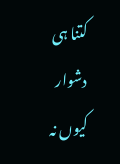کتنا ہی دشوار کیوں نہ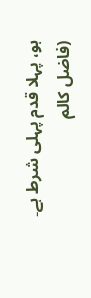ہو، پہلا قدم پہلی شرط ہے۔
(فاضل کالم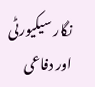نگار سیکیورٹی اور دفاعی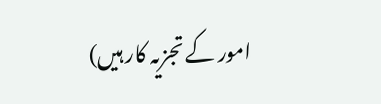امور کے تجزیہ کار ہیں)